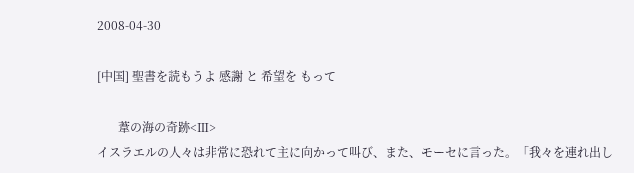2008-04-30

[中国] 聖書を読もうよ 感謝 と 希望を もって

       葦の海の奇跡<Ⅲ>
イスラエルの人々は非常に恐れて主に向かって叫び、また、モーセに言った。「我々を連れ出し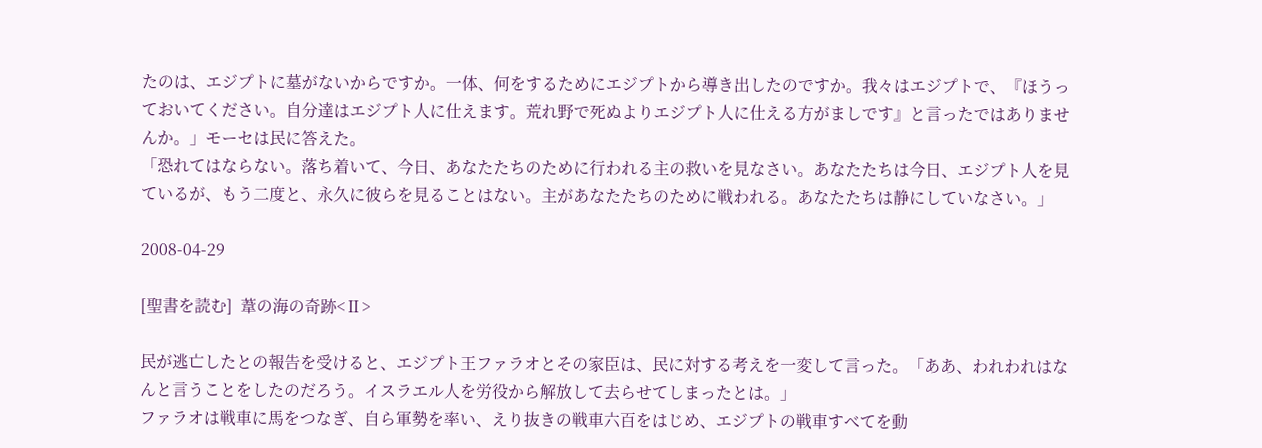たのは、エジプトに墓がないからですか。一体、何をするためにエジプトから導き出したのですか。我々はエジプトで、『ほうっておいてください。自分達はエジプト人に仕えます。荒れ野で死ぬよりエジプト人に仕える方がましです』と言ったではありませんか。」モーセは民に答えた。
「恐れてはならない。落ち着いて、今日、あなたたちのために行われる主の救いを見なさい。あなたたちは今日、エジプト人を見ているが、もう二度と、永久に彼らを見ることはない。主があなたたちのために戦われる。あなたたちは静にしていなさい。」

2008-04-29

[聖書を読む]  葦の海の奇跡<Ⅱ>

民が逃亡したとの報告を受けると、エジプト王ファラオとその家臣は、民に対する考えを一変して言った。「ああ、われわれはなんと言うことをしたのだろう。イスラエル人を労役から解放して去らせてしまったとは。」
ファラオは戦車に馬をつなぎ、自ら軍勢を率い、えり抜きの戦車六百をはじめ、エジプトの戦車すべてを動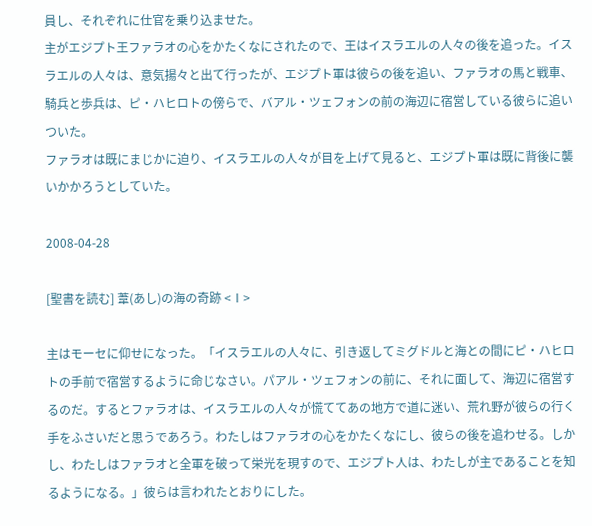員し、それぞれに仕官を乗り込ませた。
主がエジプト王ファラオの心をかたくなにされたので、王はイスラエルの人々の後を追った。イスラエルの人々は、意気揚々と出て行ったが、エジプト軍は彼らの後を追い、ファラオの馬と戦車、騎兵と歩兵は、ピ・ハヒロトの傍らで、バアル・ツェフォンの前の海辺に宿営している彼らに追いついた。
ファラオは既にまじかに迫り、イスラエルの人々が目を上げて見ると、エジプト軍は既に背後に襲いかかろうとしていた。

2008-04-28

[聖書を読む] 葦(あし)の海の奇跡 <Ⅰ>

主はモーセに仰せになった。「イスラエルの人々に、引き返してミグドルと海との間にピ・ハヒロトの手前で宿営するように命じなさい。パアル・ツェフォンの前に、それに面して、海辺に宿営するのだ。するとファラオは、イスラエルの人々が慌ててあの地方で道に迷い、荒れ野が彼らの行く手をふさいだと思うであろう。わたしはファラオの心をかたくなにし、彼らの後を追わせる。しかし、わたしはファラオと全軍を破って栄光を現すので、エジプト人は、わたしが主であることを知るようになる。」彼らは言われたとおりにした。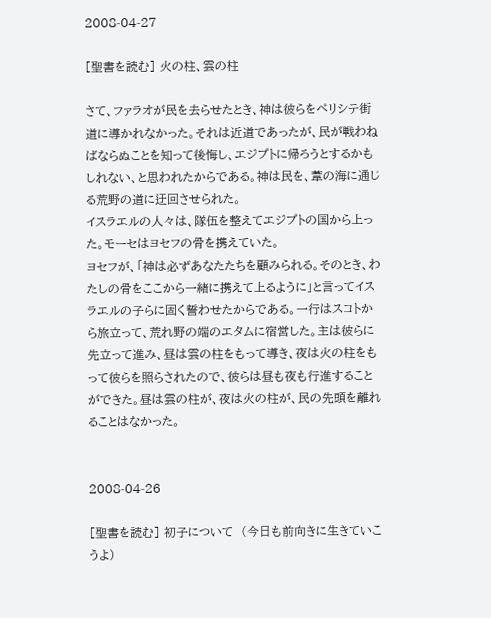2008-04-27

[聖書を読む] 火の柱、雲の柱

さて、ファラオが民を去らせたとき、神は彼らをペリシテ街道に導かれなかった。それは近道であったが、民が戦わねばならぬことを知って後悔し、エジプトに帰ろうとするかもしれない、と思われたからである。神は民を、葦の海に通じる荒野の道に迂回させられた。
イスラエルの人々は、隊伍を整えてエジプトの国から上った。モーセはヨセフの骨を携えていた。
ヨセフが、「神は必ずあなたたちを顧みられる。そのとき、わたしの骨をここから一緒に携えて上るように」と言ってイスラエルの子らに固く誓わせたからである。一行はスコトから旅立って、荒れ野の端のエタムに宿営した。主は彼らに先立って進み、昼は雲の柱をもって導き、夜は火の柱をもって彼らを照らされたので、彼らは昼も夜も行進することができた。昼は雲の柱が、夜は火の柱が、民の先頭を離れることはなかった。


2008-04-26

[聖書を読む] 初子について  (今日も前向きに生きていこうよ)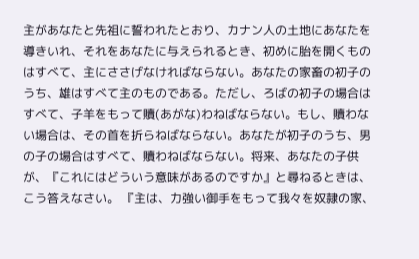主があなたと先祖に誓われたとおり、カナン人の土地にあなたを導きいれ、それをあなたに与えられるとき、初めに胎を開くものはすべて、主にささげなければならない。あなたの家畜の初子のうち、雄はすべて主のものである。ただし、ろばの初子の場合はすべて、子羊をもって贖(あがな)わねばならない。もし、贖わない場合は、その首を折らねばならない。あなたが初子のうち、男の子の場合はすべて、贖わねばならない。将来、あなたの子供が、『これにはどういう意味があるのですか』と尋ねるときは、こう答えなさい。 『主は、力強い御手をもって我々を奴隷の家、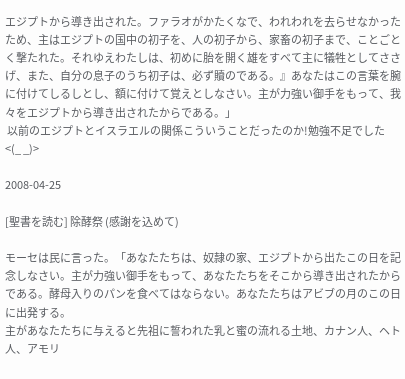エジプトから導き出された。ファラオがかたくなで、われわれを去らせなかったため、主はエジプトの国中の初子を、人の初子から、家畜の初子まで、ことごとく撃たれた。それゆえわたしは、初めに胎を開く雄をすべて主に犠牲としてささげ、また、自分の息子のうち初子は、必ず贖のである。』あなたはこの言葉を腕に付けてしるしとし、額に付けて覚えとしなさい。主が力強い御手をもって、我々をエジプトから導き出されたからである。」
 以前のエジプトとイスラエルの関係こういうことだったのか!勉強不足でした <(_ _)>

2008-04-25

[聖書を読む] 除酵祭 (感謝を込めて)

モーセは民に言った。「あなたたちは、奴隷の家、エジプトから出たこの日を記念しなさい。主が力強い御手をもって、あなたたちをそこから導き出されたからである。酵母入りのパンを食べてはならない。あなたたちはアビブの月のこの日に出発する。
主があなたたちに与えると先祖に誓われた乳と蜜の流れる土地、カナン人、ヘト人、アモリ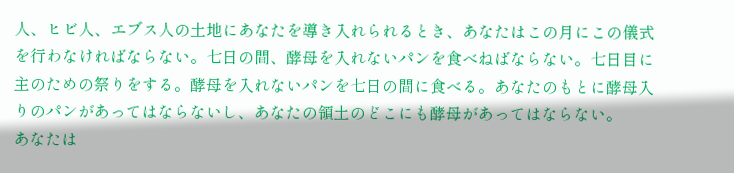人、ヒビ人、エブス人の土地にあなたを導き入れられるとき、あなたはこの月にこの儀式を行わなければならない。七日の間、酵母を入れないパンを食べねばならない。七日目に主のための祭りをする。酵母を入れないパンを七日の間に食べる。あなたのもとに酵母入りのパンがあってはならないし、あなたの領土のどこにも酵母があってはならない。
あなたは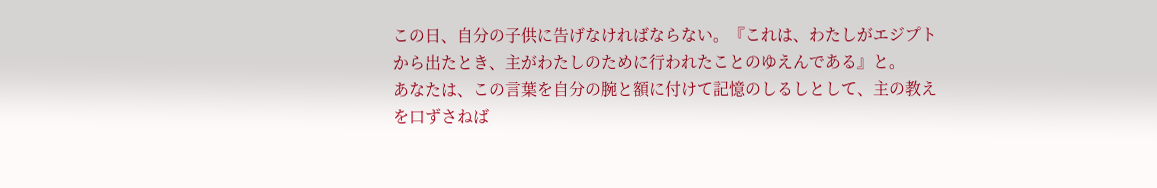この日、自分の子供に告げなければならない。『これは、わたしがエジプトから出たとき、主がわたしのために行われたことのゆえんである』と。
あなたは、この言葉を自分の腕と額に付けて記憶のしるしとして、主の教えを口ずさねば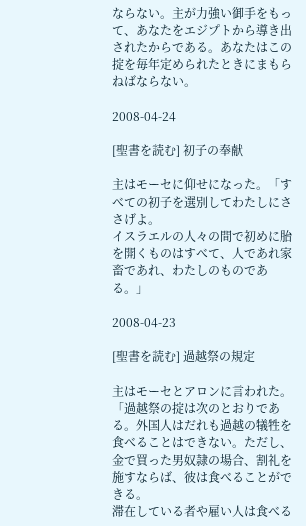ならない。主が力強い御手をもって、あなたをエジプトから導き出されたからである。あなたはこの掟を毎年定められたときにまもらねばならない。

2008-04-24

[聖書を読む] 初子の奉献

主はモーセに仰せになった。「すべての初子を選別してわたしにささげよ。
イスラエルの人々の間で初めに胎を開くものはすべて、人であれ家畜であれ、わたしのものである。」

2008-04-23

[聖書を読む] 過越祭の規定

主はモーセとアロンに言われた。「過越祭の掟は次のとおりである。外国人はだれも過越の犠牲を食べることはできない。ただし、金で買った男奴隷の場合、割礼を施すならば、彼は食べることができる。
滞在している者や雇い人は食べる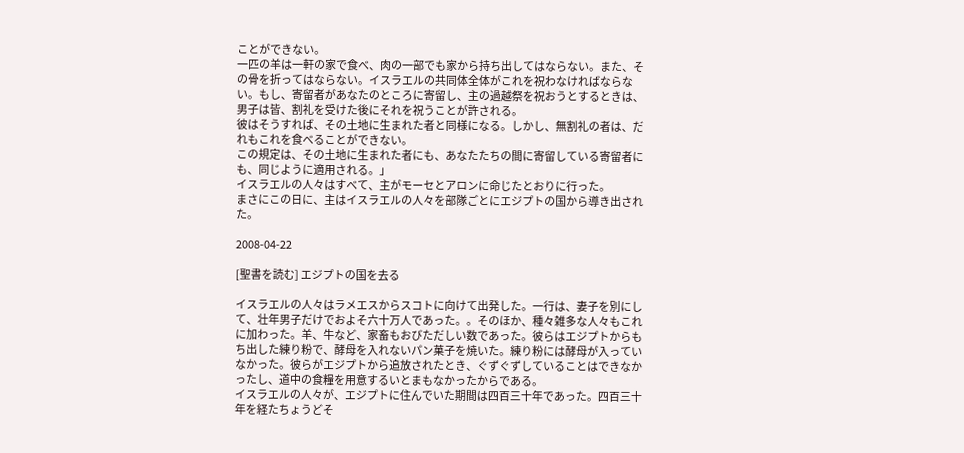ことができない。
一匹の羊は一軒の家で食べ、肉の一部でも家から持ち出してはならない。また、その骨を折ってはならない。イスラエルの共同体全体がこれを祝わなければならない。もし、寄留者があなたのところに寄留し、主の過越祭を祝おうとするときは、男子は皆、割礼を受けた後にそれを祝うことが許される。
彼はそうすれば、その土地に生まれた者と同様になる。しかし、無割礼の者は、だれもこれを食べることができない。
この規定は、その土地に生まれた者にも、あなたたちの間に寄留している寄留者にも、同じように適用される。」
イスラエルの人々はすべて、主がモーセとアロンに命じたとおりに行った。
まさにこの日に、主はイスラエルの人々を部隊ごとにエジプトの国から導き出された。

2008-04-22

[聖書を読む] エジプトの国を去る

イスラエルの人々はラメエスからスコトに向けて出発した。一行は、妻子を別にして、壮年男子だけでおよそ六十万人であった。。そのほか、種々雑多な人々もこれに加わった。羊、牛など、家畜もおびただしい数であった。彼らはエジプトからもち出した練り粉で、酵母を入れないパン菓子を焼いた。練り粉には酵母が入っていなかった。彼らがエジプトから追放されたとき、ぐずぐずしていることはできなかったし、道中の食糧を用意するいとまもなかったからである。
イスラエルの人々が、エジプトに住んでいた期間は四百三十年であった。四百三十年を経たちょうどそ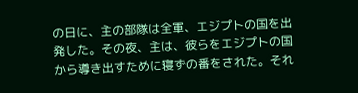の日に、主の部隊は全軍、エジプトの国を出発した。その夜、主は、彼らをエジプトの国から導き出すために寝ずの番をされた。それ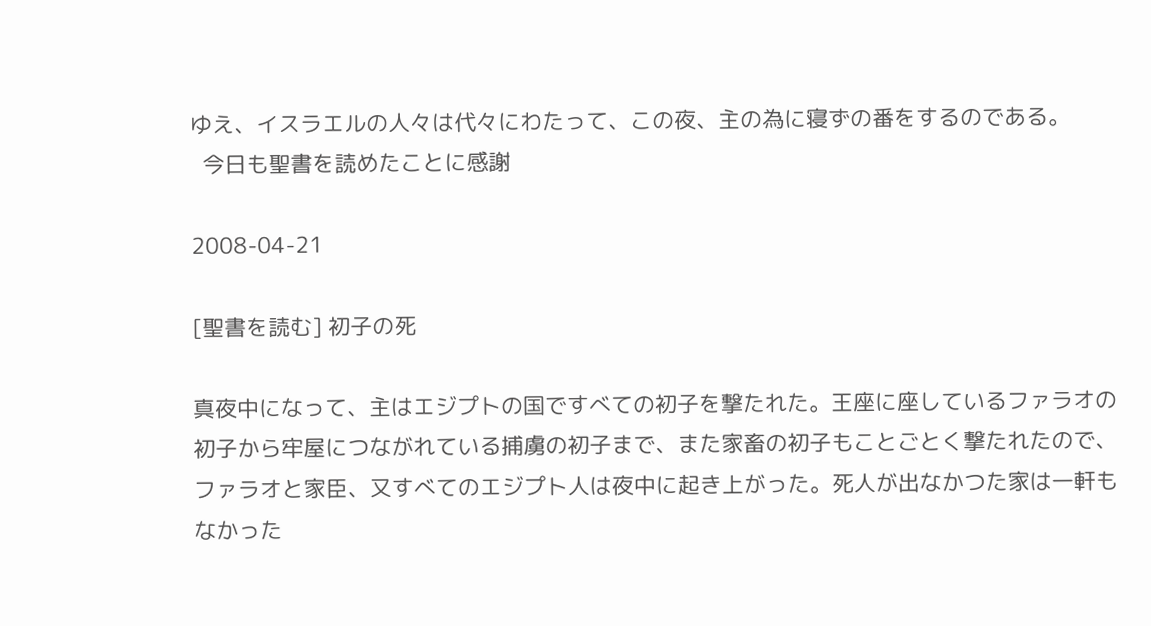ゆえ、イスラエルの人々は代々にわたって、この夜、主の為に寝ずの番をするのである。
  今日も聖書を読めたことに感謝

2008-04-21

[聖書を読む] 初子の死

真夜中になって、主はエジプトの国ですべての初子を撃たれた。王座に座しているファラオの初子から牢屋につながれている捕虜の初子まで、また家畜の初子もことごとく撃たれたので、ファラオと家臣、又すべてのエジプト人は夜中に起き上がった。死人が出なかつた家は一軒もなかった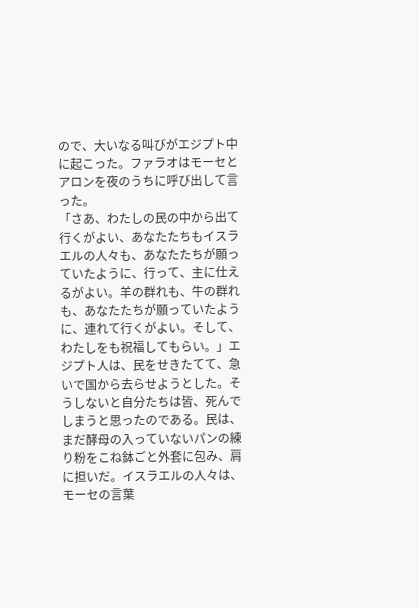ので、大いなる叫びがエジプト中に起こった。ファラオはモーセとアロンを夜のうちに呼び出して言った。
「さあ、わたしの民の中から出て行くがよい、あなたたちもイスラエルの人々も、あなたたちが願っていたように、行って、主に仕えるがよい。羊の群れも、牛の群れも、あなたたちが願っていたように、連れて行くがよい。そして、わたしをも祝福してもらい。」エジプト人は、民をせきたてて、急いで国から去らせようとした。そうしないと自分たちは皆、死んでしまうと思ったのである。民は、まだ酵母の入っていないパンの練り粉をこね鉢ごと外套に包み、肩に担いだ。イスラエルの人々は、モーセの言葉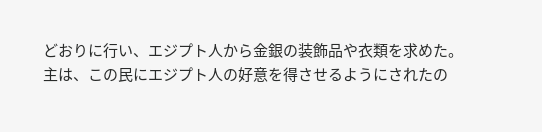どおりに行い、エジプト人から金銀の装飾品や衣類を求めた。
主は、この民にエジプト人の好意を得させるようにされたの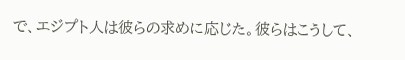で、エジプト人は彼らの求めに応じた。彼らはこうして、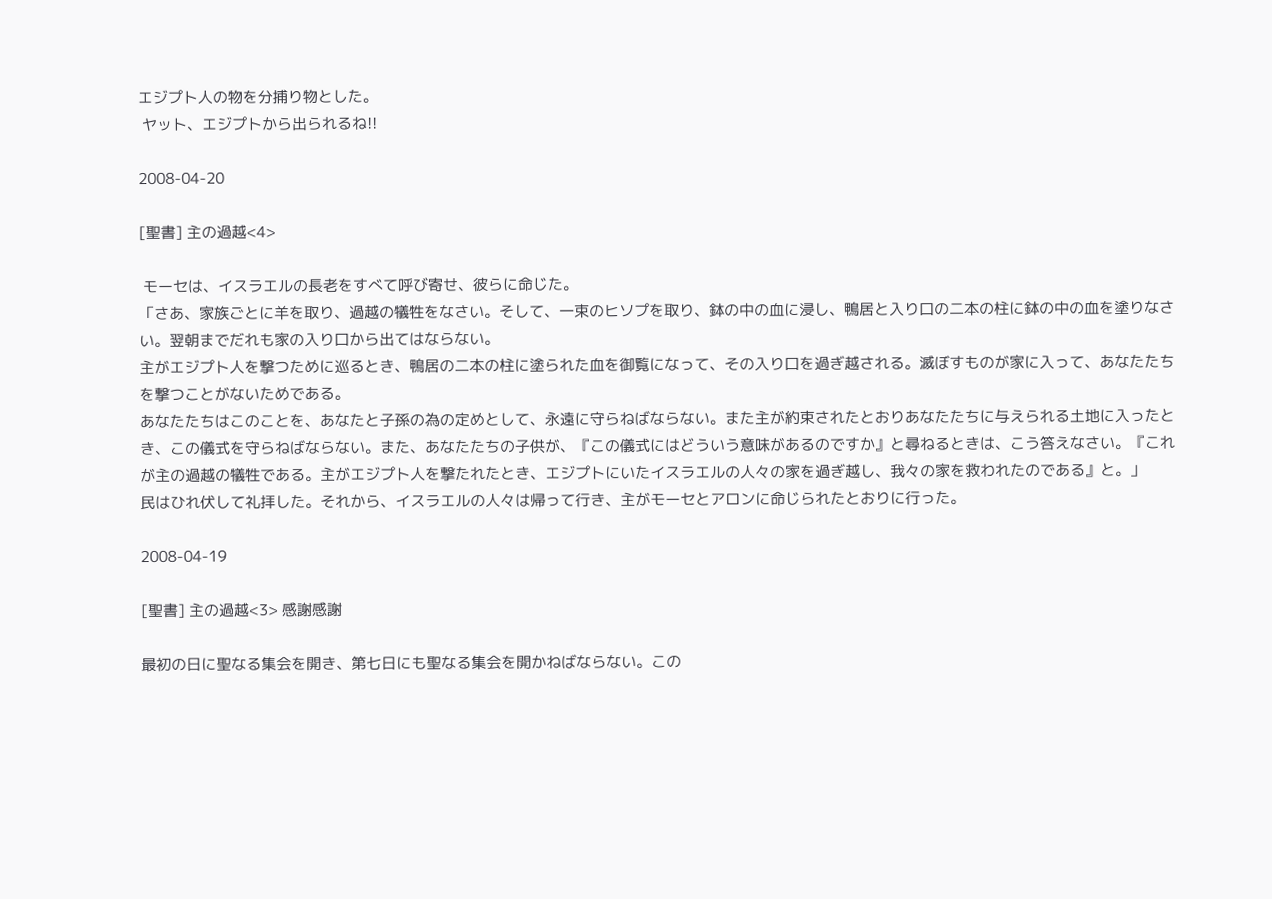エジプト人の物を分捕り物とした。
 ヤット、エジプトから出られるね!!

2008-04-20

[聖書] 主の過越<4>

 モーセは、イスラエルの長老をすべて呼び寄せ、彼らに命じた。
「さあ、家族ごとに羊を取り、過越の犠牲をなさい。そして、一束のヒソプを取り、鉢の中の血に浸し、鴨居と入り口の二本の柱に鉢の中の血を塗りなさい。翌朝までだれも家の入り口から出てはならない。
主がエジプト人を撃つために巡るとき、鴨居の二本の柱に塗られた血を御覧になって、その入り口を過ぎ越される。滅ぼすものが家に入って、あなたたちを撃つことがないためである。
あなたたちはこのことを、あなたと子孫の為の定めとして、永遠に守らねばならない。また主が約束されたとおりあなたたちに与えられる土地に入ったとき、この儀式を守らねばならない。また、あなたたちの子供が、『この儀式にはどういう意味があるのですか』と尋ねるときは、こう答えなさい。『これが主の過越の犠牲である。主がエジプト人を撃たれたとき、エジプトにいたイスラエルの人々の家を過ぎ越し、我々の家を救われたのである』と。」
民はひれ伏して礼拝した。それから、イスラエルの人々は帰って行き、主がモーセとアロンに命じられたとおりに行った。

2008-04-19

[聖書] 主の過越<3> 感謝感謝

最初の日に聖なる集会を開き、第七日にも聖なる集会を開かねばならない。この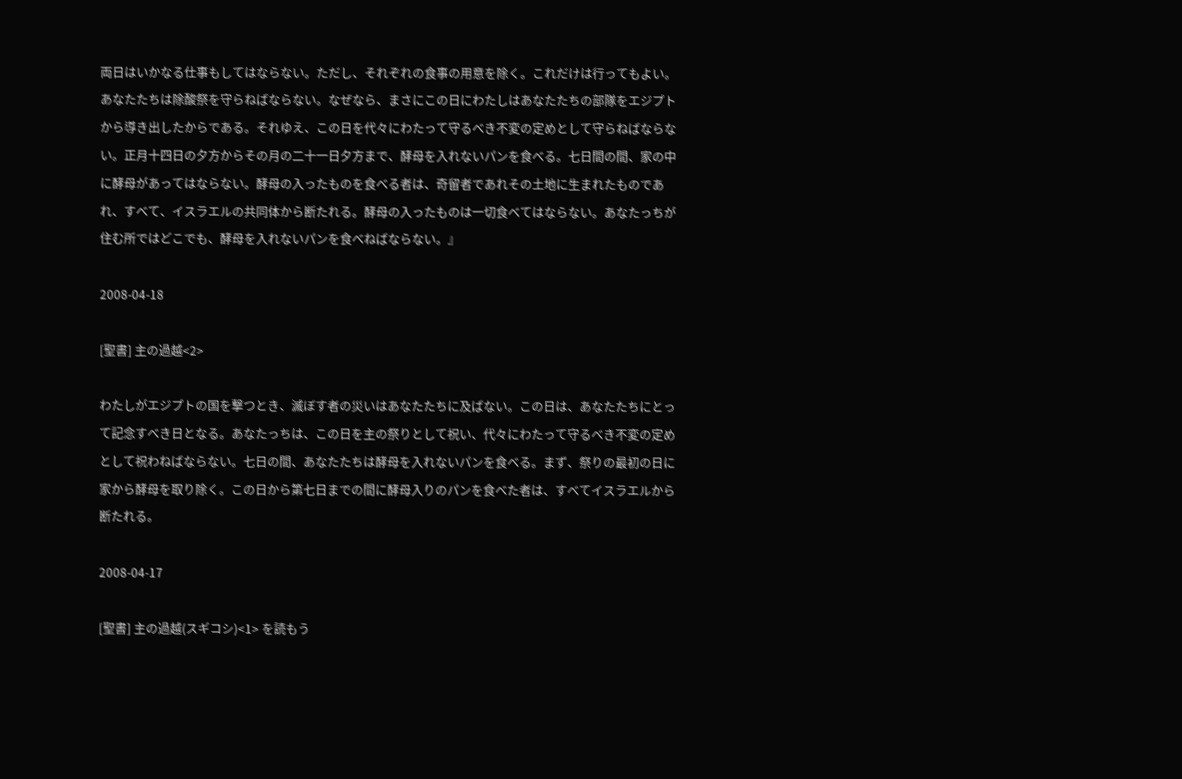両日はいかなる仕事もしてはならない。ただし、それぞれの食事の用意を除く。これだけは行ってもよい。あなたたちは除酸祭を守らねばならない。なぜなら、まさにこの日にわたしはあなたたちの部隊をエジプトから導き出したからである。それゆえ、この日を代々にわたって守るべき不変の定めとして守らねばならない。正月十四日の夕方からその月の二十一日夕方まで、酵母を入れないパンを食べる。七日間の間、家の中に酵母があってはならない。酵母の入ったものを食べる者は、奇留者であれその土地に生まれたものであれ、すべて、イスラエルの共同体から断たれる。酵母の入ったものは一切食べてはならない。あなたっちが住む所ではどこでも、酵母を入れないパンを食べねばならない。』

2008-04-18

[聖書] 主の過越<2>

わたしがエジプトの国を撃つとき、滅ぼす者の災いはあなたたちに及ばない。この日は、あなたたちにとって記念すべき日となる。あなたっちは、この日を主の祭りとして祝い、代々にわたって守るべき不変の定めとして祝わねばならない。七日の間、あなたたちは酵母を入れないパンを食べる。まず、祭りの最初の日に家から酵母を取り除く。この日から第七日までの間に酵母入りのパンを食べた者は、すべてイスラエルから断たれる。

2008-04-17

[聖書] 主の過越(スギコシ)<1> を読もう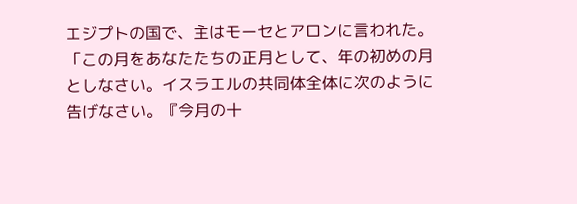エジプトの国で、主はモーセとアロンに言われた。「この月をあなたたちの正月として、年の初めの月としなさい。イスラエルの共同体全体に次のように告げなさい。『今月の十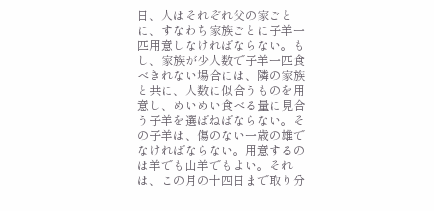日、人はそれぞれ父の家ごとに、すなわち家族ごとに子羊一匹用意しなければならない。もし、家族が少人数で子羊一匹食べきれない場合には、隣の家族と共に、人数に似合うものを用意し、めいめい食べる量に見合う子羊を選ばねばならない。その子羊は、傷のない一歳の雄でなければならない。用意するのは羊でも山羊でもよい。それは、この月の十四日まで取り分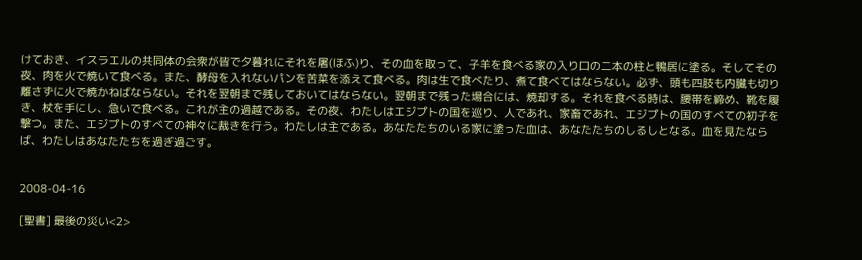けておき、イスラエルの共同体の会衆が皆で夕暮れにそれを屠(ほふ)り、その血を取って、子羊を食べる家の入り口の二本の柱と鴨居に塗る。そしてその夜、肉を火で焼いて食べる。また、酵母を入れないパンを苦菜を添えて食べる。肉は生で食べたり、煮て食べてはならない。必ず、頭も四肢も内臓も切り離さずに火で焼かねばならない。それを翌朝まで残しておいてはならない。翌朝まで残った場合には、焼却する。それを食べる時は、腰帯を締め、靴を履き、杖を手にし、急いで食べる。これが主の過越である。その夜、わたしはエジプトの国を巡り、人であれ、家畜であれ、エジプトの国のすべての初子を撃つ。また、エジプトのすべての神々に裁きを行う。わたしは主である。あなたたちのいる家に塗った血は、あなたたちのしるしとなる。血を見たならば、わたしはあなたたちを過ぎ過ごす。


2008-04-16

[聖書] 最後の災い<2>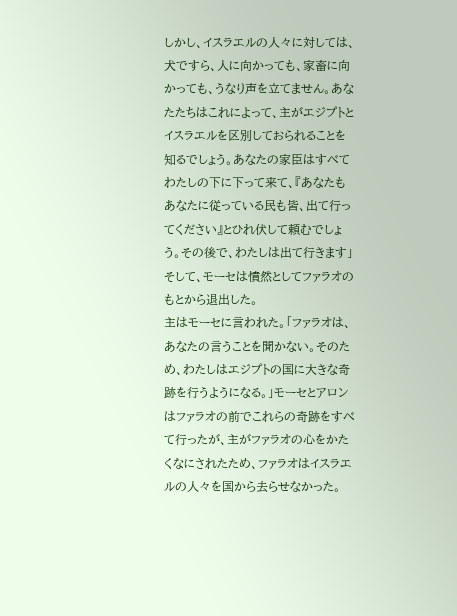しかし、イスラエルの人々に対しては、犬ですら、人に向かっても、家畜に向かっても、うなり声を立てません。あなたたちはこれによって、主がエジプトとイスラエルを区別しておられることを知るでしょう。あなたの家臣はすべてわたしの下に下って来て、『あなたもあなたに従っている民も皆、出て行ってください』とひれ伏して頼むでしょう。その後で、わたしは出て行きます」そして、モーセは憤然としてファラオのもとから退出した。
主はモーセに言われた。「ファラオは、あなたの言うことを聞かない。そのため、わたしはエジプトの国に大きな奇跡を行うようになる。」モーセとアロンはファラオの前でこれらの奇跡をすべて行ったが、主がファラオの心をかたくなにされたため、ファラオはイスラエルの人々を国から去らせなかった。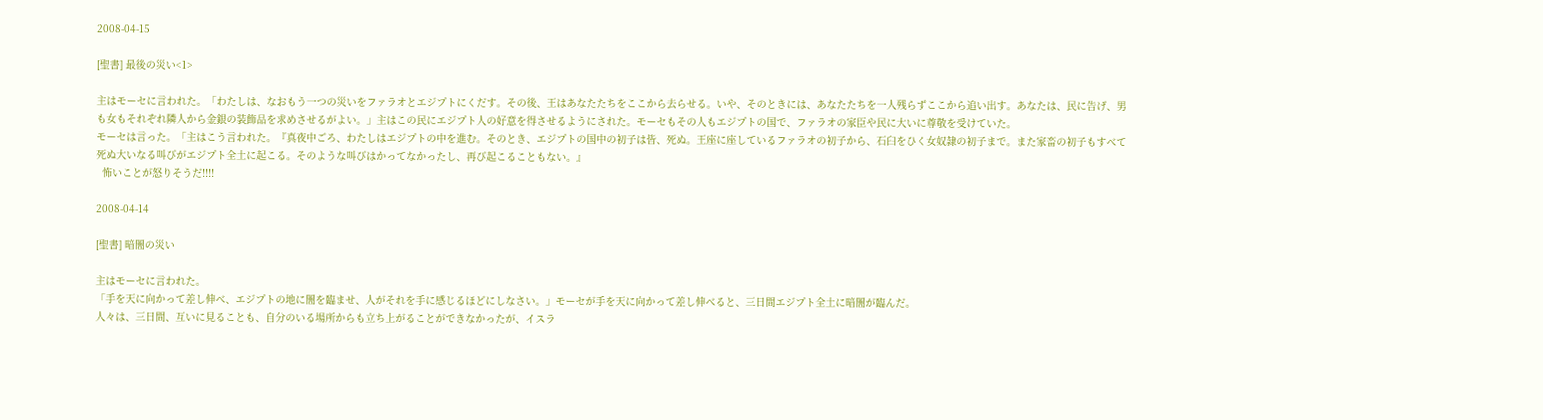2008-04-15

[聖書] 最後の災い<1>

主はモーセに言われた。「わたしは、なおもう一つの災いをファラオとエジプトにくだす。その後、王はあなたたちをここから去らせる。いや、そのときには、あなたたちを一人残らずここから追い出す。あなたは、民に告げ、男も女もそれぞれ隣人から金銀の装飾品を求めさせるがよい。」主はこの民にエジプト人の好意を得させるようにされた。モーセもその人もエジプトの国で、ファラオの家臣や民に大いに尊敬を受けていた。
モーセは言った。「主はこう言われた。『真夜中ごろ、わたしはエジプトの中を進む。そのとき、エジプトの国中の初子は皆、死ぬ。王座に座しているファラオの初子から、石臼をひく女奴隷の初子まで。また家畜の初子もすべて死ぬ大いなる叫びがエジプト全土に起こる。そのような叫びはかってなかったし、再び起こることもない。』
  怖いことが怒りそうだ!!!!

2008-04-14

[聖書] 暗闇の災い

主はモーセに言われた。
「手を天に向かって差し伸べ、エジプトの地に闇を臨ませ、人がそれを手に感じるほどにしなさい。」モーセが手を天に向かって差し伸べると、三日間エジプト全土に暗闇が臨んだ。
人々は、三日間、互いに見ることも、自分のいる場所からも立ち上がることができなかったが、イスラ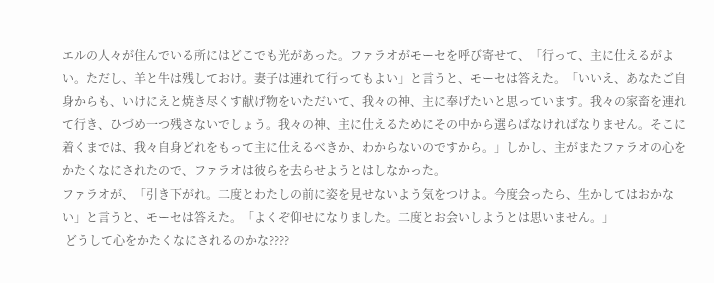エルの人々が住んでいる所にはどこでも光があった。ファラオがモーセを呼び寄せて、「行って、主に仕えるがよい。ただし、羊と牛は残しておけ。妻子は連れて行ってもよい」と言うと、モーセは答えた。「いいえ、あなたご自身からも、いけにえと焼き尽くす献げ物をいただいて、我々の神、主に奉げたいと思っています。我々の家畜を連れて行き、ひづめ一つ残さないでしょう。我々の神、主に仕えるためにその中から選らばなければなりません。そこに着くまでは、我々自身どれをもって主に仕えるべきか、わからないのですから。」しかし、主がまたファラオの心をかたくなにされたので、ファラオは彼らを去らせようとはしなかった。
ファラオが、「引き下がれ。二度とわたしの前に姿を見せないよう気をつけよ。今度会ったら、生かしてはおかない」と言うと、モーセは答えた。「よくぞ仰せになりました。二度とお会いしようとは思いません。」
 どうして心をかたくなにされるのかな????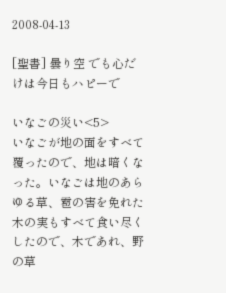2008-04-13

[聖書] 曇り空 でも心だけは今日もハピーで

いなごの災い<5>
いなごが地の面をすべて覆ったので、地は暗くなった。いなごは地のあらゆる草、雹の害を免れた木の実もすべて食い尽くしたので、木であれ、野の草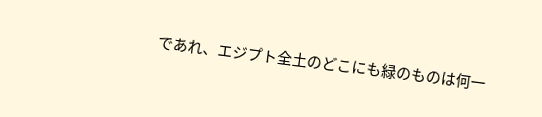であれ、エジプト全土のどこにも緑のものは何一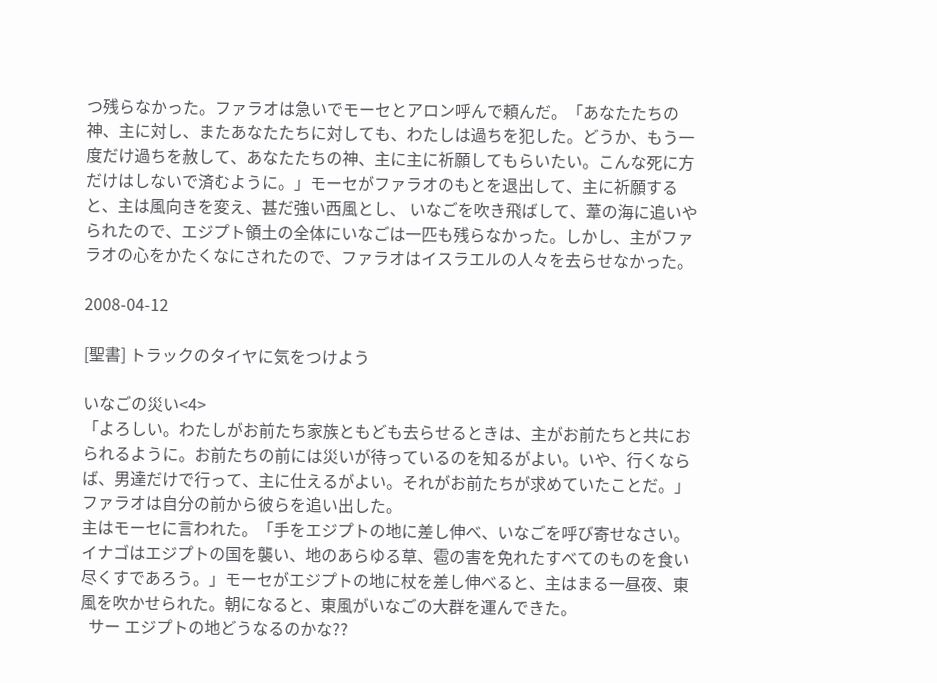つ残らなかった。ファラオは急いでモーセとアロン呼んで頼んだ。「あなたたちの神、主に対し、またあなたたちに対しても、わたしは過ちを犯した。どうか、もう一度だけ過ちを赦して、あなたたちの神、主に主に祈願してもらいたい。こんな死に方だけはしないで済むように。」モーセがファラオのもとを退出して、主に祈願すると、主は風向きを変え、甚だ強い西風とし、 いなごを吹き飛ばして、葦の海に追いやられたので、エジプト領土の全体にいなごは一匹も残らなかった。しかし、主がファラオの心をかたくなにされたので、ファラオはイスラエルの人々を去らせなかった。

2008-04-12

[聖書] トラックのタイヤに気をつけよう

いなごの災い<4>
「よろしい。わたしがお前たち家族ともども去らせるときは、主がお前たちと共におられるように。お前たちの前には災いが待っているのを知るがよい。いや、行くならば、男達だけで行って、主に仕えるがよい。それがお前たちが求めていたことだ。」ファラオは自分の前から彼らを追い出した。
主はモーセに言われた。「手をエジプトの地に差し伸べ、いなごを呼び寄せなさい。イナゴはエジプトの国を襲い、地のあらゆる草、雹の害を免れたすべてのものを食い尽くすであろう。」モーセがエジプトの地に杖を差し伸べると、主はまる一昼夜、東風を吹かせられた。朝になると、東風がいなごの大群を運んできた。
  サー エジプトの地どうなるのかな??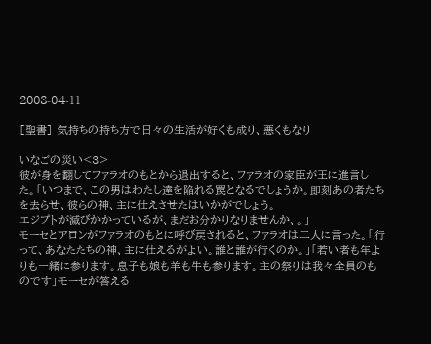2008-04-11

[聖書] 気持ちの持ち方で日々の生活が好くも成り、悪くもなり

いなごの災い<3>
彼が身を翻してファラオのもとから退出すると、ファラオの家臣が王に進言した。「いつまで、この男はわたし達を陥れる罠となるでしょうか。即刻あの者たちを去らせ、彼らの神、主に仕えさせたはいかがでしょう。
エジプトが滅びかかっているが、まだお分かりなりませんか、。」
モーセとアロンがファラオのもとに呼び戻されると、ファラオは二人に言った。「行って、あなたたちの神、主に仕えるがよい。誰と誰が行くのか。」「若い者も年よりも一緒に参ります。息子も娘も羊も牛も参ります。主の祭りは我々全員のものです」モーセが答える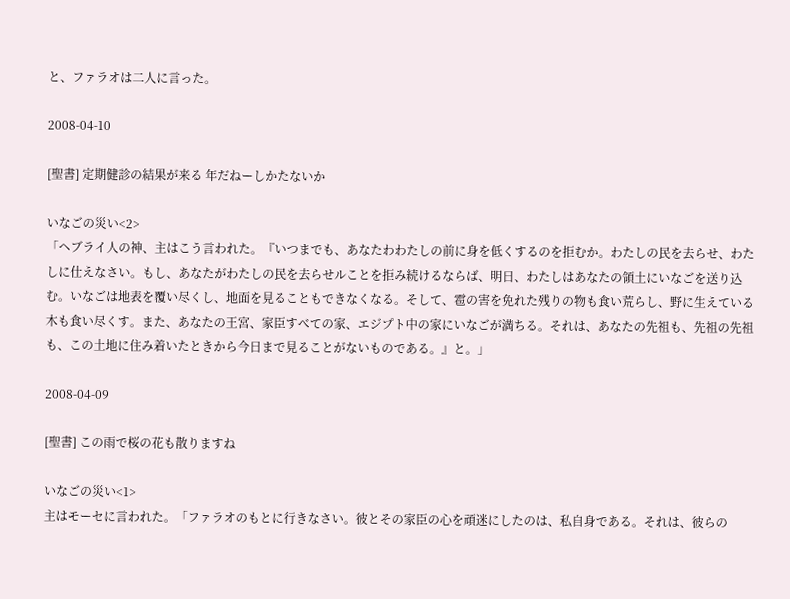と、ファラオは二人に言った。

2008-04-10

[聖書] 定期健診の結果が来る 年だねーしかたないか

いなごの災い<2>
「ヘブライ人の神、主はこう言われた。『いつまでも、あなたわわたしの前に身を低くするのを拒むか。わたしの民を去らせ、わたしに仕えなさい。もし、あなたがわたしの民を去らせルことを拒み続けるならば、明日、わたしはあなたの領土にいなごを送り込む。いなごは地表を覆い尽くし、地面を見ることもできなくなる。そして、雹の害を免れた残りの物も食い荒らし、野に生えている木も食い尽くす。また、あなたの王宮、家臣すべての家、エジプト中の家にいなごが満ちる。それは、あなたの先祖も、先祖の先祖も、この土地に住み着いたときから今日まで見ることがないものである。』と。」

2008-04-09

[聖書] この雨で桜の花も散りますね

いなごの災い<1>
主はモーセに言われた。「ファラオのもとに行きなさい。彼とその家臣の心を頑迷にしたのは、私自身である。それは、彼らの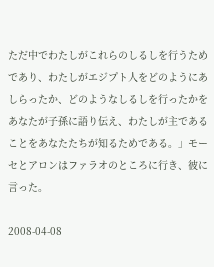ただ中でわたしがこれらのしるしを行うためであり、わたしがエジプト人をどのようにあしらったか、どのようなしるしを行ったかをあなたが子孫に語り伝え、わたしが主であることをあなたたちが知るためである。」モーセとアロンはファラオのところに行き、彼に言った。

2008-04-08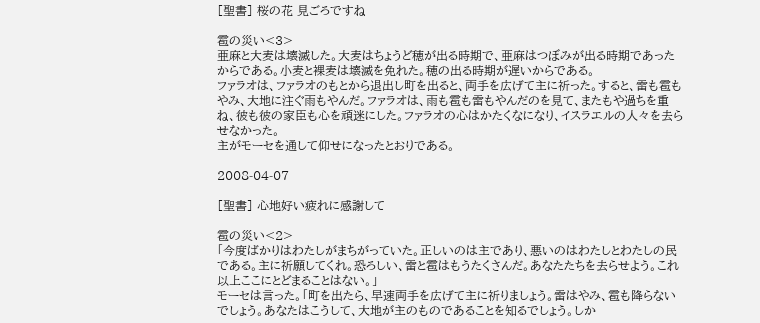[聖書] 桜の花 見ごろですね

雹の災い<3>
亜麻と大麦は壊滅した。大麦はちょうど穂が出る時期で、亜麻はつぼみが出る時期であったからである。小麦と裸麦は壊滅を免れた。穂の出る時期が遅いからである。
ファラオは、ファラオのもとから退出し町を出ると、両手を広げて主に祈った。すると、雷も雹もやみ、大地に注ぐ雨もやんだ。ファラオは、雨も雹も雷もやんだのを見て、またもや過ちを重ね、彼も彼の家臣も心を頑迷にした。ファラオの心はかたくなになり、イスラエルの人々を去らせなかった。
主がモーセを通して仰せになったとおりである。

2008-04-07

[聖書] 心地好い疲れに感謝して

雹の災い<2>
「今度ばかりはわたしがまちがっていた。正しいのは主であり、悪いのはわたしとわたしの民である。主に祈願してくれ。恐ろしい、雷と雹はもうたくさんだ。あなたたちを去らせよう。これ以上ここにとどまることはない。」
モーセは言った。「町を出たら、早速両手を広げて主に祈りましょう。雷はやみ、雹も降らないでしょう。あなたはこうして、大地が主のものであることを知るでしょう。しか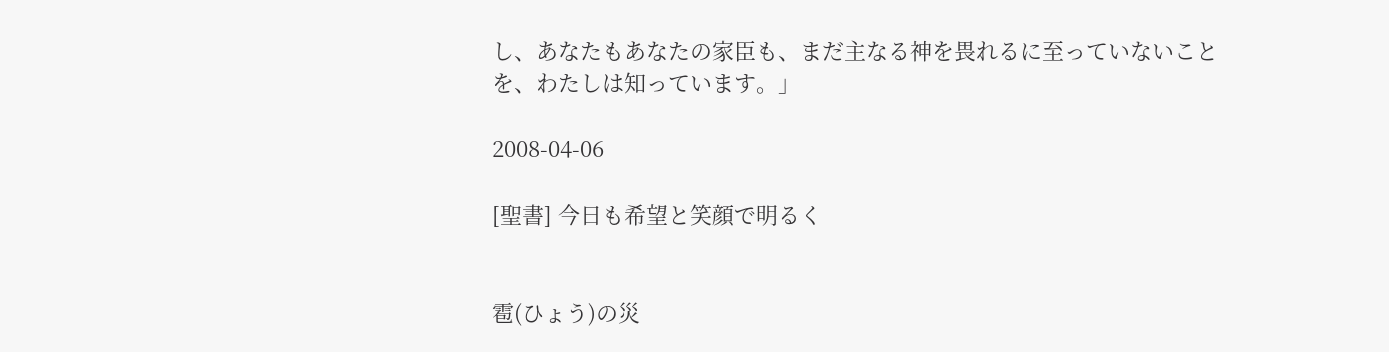し、あなたもあなたの家臣も、まだ主なる神を畏れるに至っていないことを、わたしは知っています。」

2008-04-06

[聖書] 今日も希望と笑顔で明るく


雹(ひょう)の災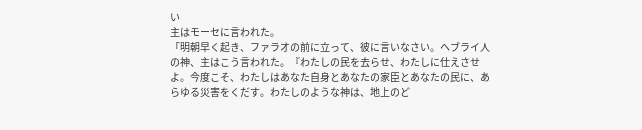い
主はモーセに言われた。
「明朝早く起き、ファラオの前に立って、彼に言いなさい。ヘブライ人の神、主はこう言われた。『わたしの民を去らせ、わたしに仕えさせよ。今度こそ、わたしはあなた自身とあなたの家臣とあなたの民に、あらゆる災害をくだす。わたしのような神は、地上のど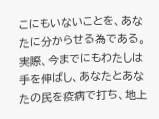こにもいないことを、あなたに分からせる為である。実際、今までにもわたしは手を伸ばし、あなたとあなたの民を疫病で打ち、地上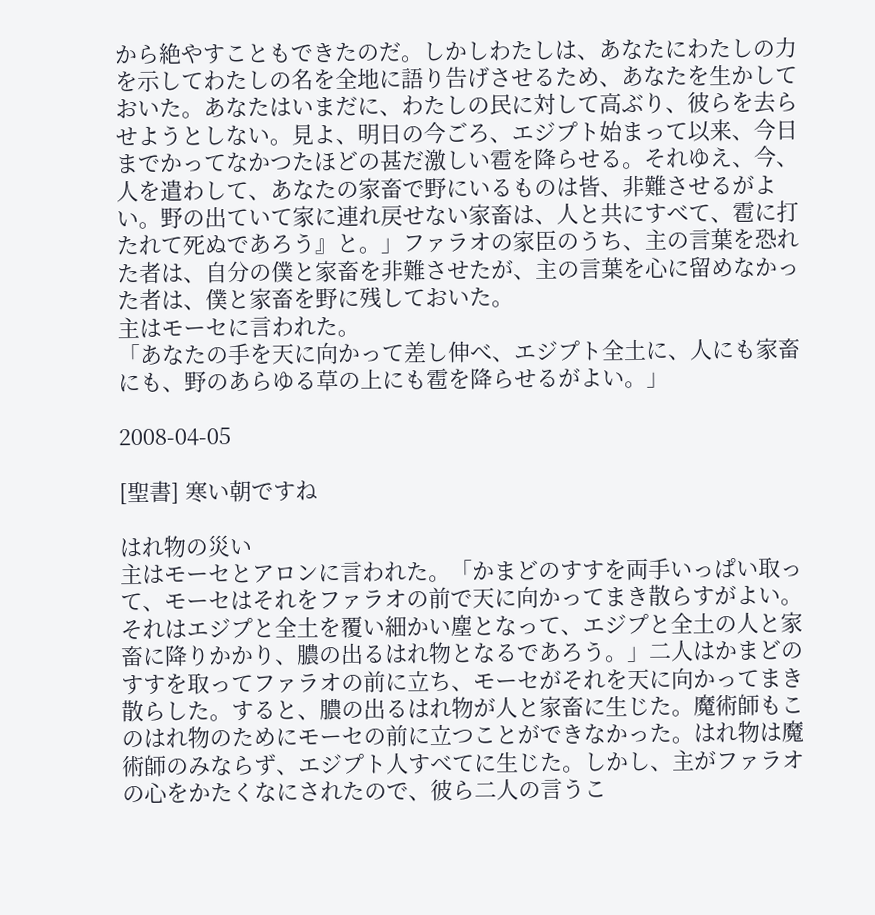から絶やすこともできたのだ。しかしわたしは、あなたにわたしの力を示してわたしの名を全地に語り告げさせるため、あなたを生かしておいた。あなたはいまだに、わたしの民に対して高ぶり、彼らを去らせようとしない。見よ、明日の今ごろ、エジプト始まって以来、今日までかってなかつたほどの甚だ激しい雹を降らせる。それゆえ、今、人を遣わして、あなたの家畜で野にいるものは皆、非難させるがよい。野の出ていて家に連れ戻せない家畜は、人と共にすべて、雹に打たれて死ぬであろう』と。」ファラオの家臣のうち、主の言葉を恐れた者は、自分の僕と家畜を非難させたが、主の言葉を心に留めなかった者は、僕と家畜を野に残しておいた。
主はモーセに言われた。
「あなたの手を天に向かって差し伸べ、エジプト全土に、人にも家畜にも、野のあらゆる草の上にも雹を降らせるがよい。」

2008-04-05

[聖書] 寒い朝ですね

はれ物の災い
主はモーセとアロンに言われた。「かまどのすすを両手いっぱい取って、モーセはそれをファラオの前で天に向かってまき散らすがよい。それはエジプと全土を覆い細かい塵となって、エジプと全土の人と家畜に降りかかり、膿の出るはれ物となるであろう。」二人はかまどのすすを取ってファラオの前に立ち、モーセがそれを天に向かってまき散らした。すると、膿の出るはれ物が人と家畜に生じた。魔術師もこのはれ物のためにモーセの前に立つことができなかった。はれ物は魔術師のみならず、エジプト人すべてに生じた。しかし、主がファラオの心をかたくなにされたので、彼ら二人の言うこ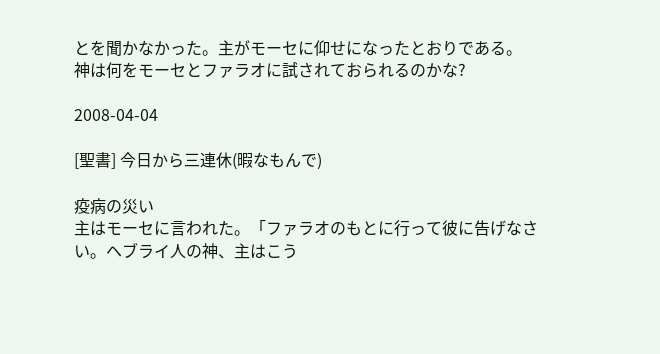とを聞かなかった。主がモーセに仰せになったとおりである。
神は何をモーセとファラオに試されておられるのかな?

2008-04-04

[聖書] 今日から三連休(暇なもんで)

疫病の災い
主はモーセに言われた。「ファラオのもとに行って彼に告げなさい。ヘブライ人の神、主はこう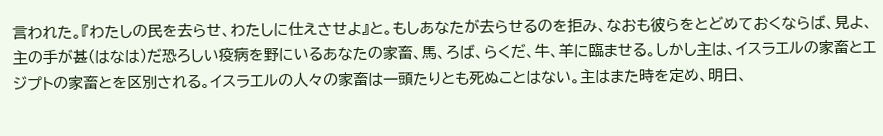言われた。『わたしの民を去らせ、わたしに仕えさせよ』と。もしあなたが去らせるのを拒み、なおも彼らをとどめておくならば、見よ、主の手が甚(はなは)だ恐ろしい疫病を野にいるあなたの家畜、馬、ろば、らくだ、牛、羊に臨ませる。しかし主は、イスラエルの家畜とエジプトの家畜とを区別される。イスラエルの人々の家畜は一頭たりとも死ぬことはない。主はまた時を定め、明日、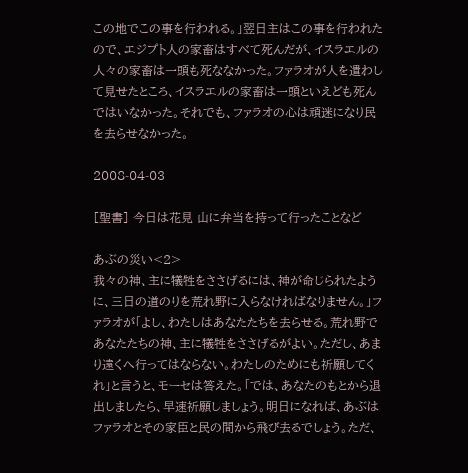この地でこの事を行われる。」翌日主はこの事を行われたので、エジプト人の家畜はすべて死んだが、イスラエルの人々の家畜は一頭も死ななかった。ファラオが人を遣わして見せたところ、イスラエルの家畜は一頭といえども死んではいなかった。それでも、ファラオの心は頑迷になり民を去らせなかった。

2008-04-03

[聖書] 今日は花見 山に弁当を持って行ったことなど

あぶの災い<2>
我々の神、主に犠牲をささげるには、神が命じられたように、三日の道のりを荒れ野に入らなければなりません。」ファラオが「よし、わたしはあなたたちを去らせる。荒れ野であなたたちの神、主に犠牲をささげるがよい。ただし、あまり遠くへ行ってはならない。わたしのためにも祈願してくれ」と言うと、モーセは答えた。「では、あなたのもとから退出しましたら、早速祈願しましょう。明日になれば、あぶはファラオとその家臣と民の間から飛び去るでしょう。ただ、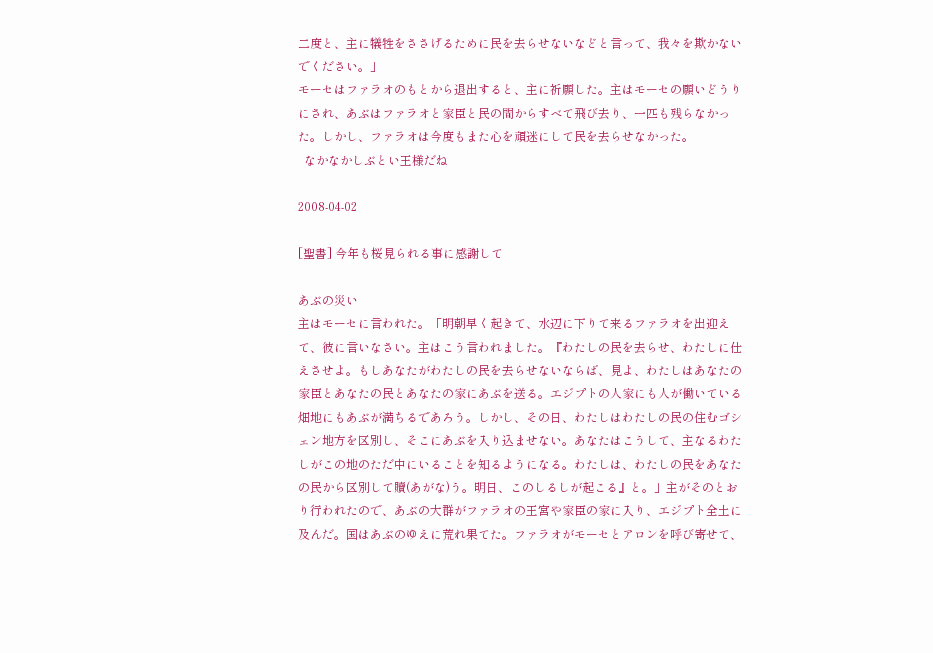二度と、主に犠牲をささげるために民を去らせないなどと言って、我々を欺かないでください。」
モーセはファラオのもとから退出すると、主に祈願した。主はモーセの願いどうりにされ、あぶはファラオと家臣と民の間からすべて飛び去り、一匹も残らなかった。しかし、ファラオは今度もまた心を頑迷にして民を去らせなかった。
  なかなかしぶとい王様だね

2008-04-02

[聖書] 今年も桜見られる事に感謝して

あぶの災い
主はモーセに言われた。「明朝早く起きて、水辺に下りて来るファラオを出迎えて、彼に言いなさい。主はこう言われました。『わたしの民を去らせ、わたしに仕えさせよ。もしあなたがわたしの民を去らせないならば、見よ、わたしはあなたの家臣とあなたの民とあなたの家にあぶを送る。エジプトの人家にも人が働いている畑地にもあぶが満ちるであろう。しかし、その日、わたしはわたしの民の住むゴシェン地方を区別し、そこにあぶを入り込ませない。あなたはこうして、主なるわたしがこの地のただ中にいることを知るようになる。わたしは、わたしの民をあなたの民から区別して贖(あがな)う。明日、このしるしが起こる』と。」主がそのとおり行われたので、あぶの大群がファラオの王宮や家臣の家に入り、エジプト全土に及んだ。国はあぶのゆえに荒れ果てた。ファラオがモーセとアロンを呼び寄せて、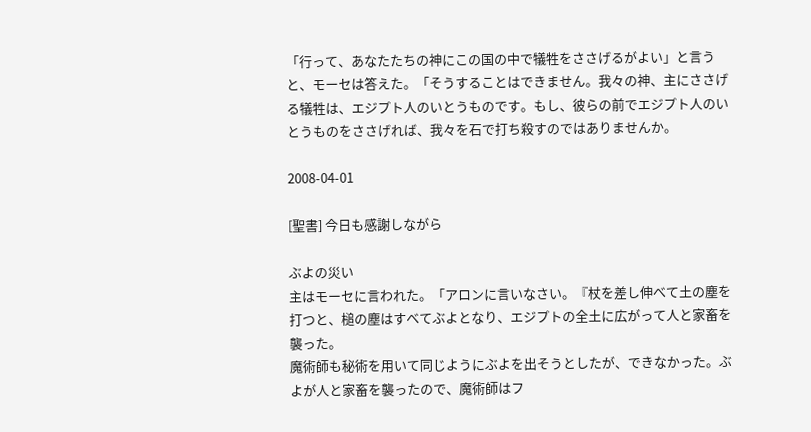「行って、あなたたちの神にこの国の中で犠牲をささげるがよい」と言うと、モーセは答えた。「そうすることはできません。我々の神、主にささげる犠牲は、エジプト人のいとうものです。もし、彼らの前でエジプト人のいとうものをささげれば、我々を石で打ち殺すのではありませんか。

2008-04-01

[聖書] 今日も感謝しながら

ぶよの災い
主はモーセに言われた。「アロンに言いなさい。『杖を差し伸べて土の塵を打つと、槌の塵はすべてぶよとなり、エジプトの全土に広がって人と家畜を襲った。
魔術師も秘術を用いて同じようにぶよを出そうとしたが、できなかった。ぶよが人と家畜を襲ったので、魔術師はフ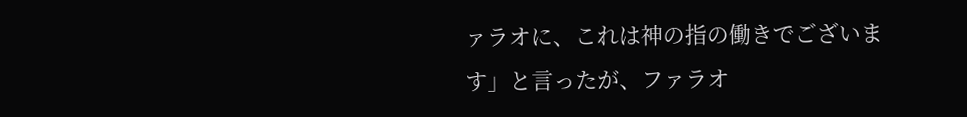ァラオに、これは神の指の働きでございます」と言ったが、ファラオ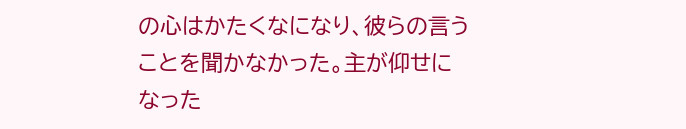の心はかたくなになり、彼らの言うことを聞かなかった。主が仰せになった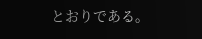とおりである。